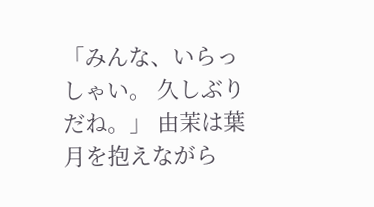「みんな、いらっしゃい。 久しぶりだね。」 由茉は葉月を抱えながら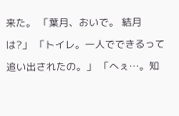来た。 「葉月、おいで。 結月は?」 「トイレ。一人でできるって追い出されたの。」 「へぇ…。知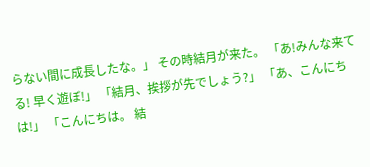らない間に成長したな。」 その時結月が来た。 「あ!みんな来てる! 早く遊ぼ!」 「結月、挨拶が先でしょう?」 「あ、こんにちは!」 「こんにちは。 結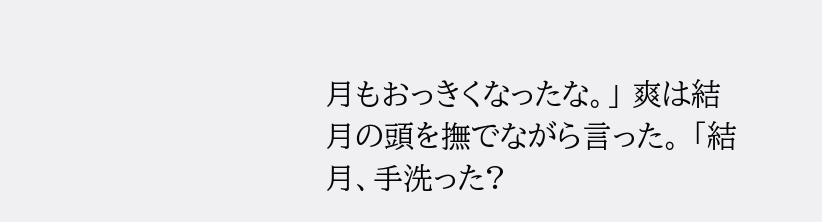月もおっきくなったな。」 爽は結月の頭を撫でながら言った。 「結月、手洗った?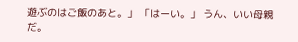遊ぶのはご飯のあと。」 「はーい。」 うん、いい母親だ。